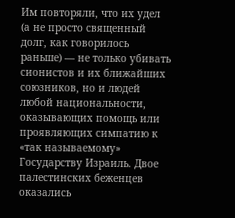Им повторяли, что их удел (а не просто священный долг, как говорилось раньше) — не только убивать сионистов и их ближайших союзников, но и людей любой национальности, оказывающих помощь или проявляющих симпатию к «так называемому» Государству Израиль. Двое палестинских беженцев оказались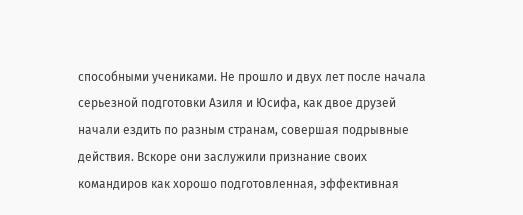способными учениками. Не прошло и двух лет после начала серьезной подготовки Азиля и Юсифа, как двое друзей начали ездить по разным странам, совершая подрывные действия. Вскоре они заслужили признание своих командиров как хорошо подготовленная, эффективная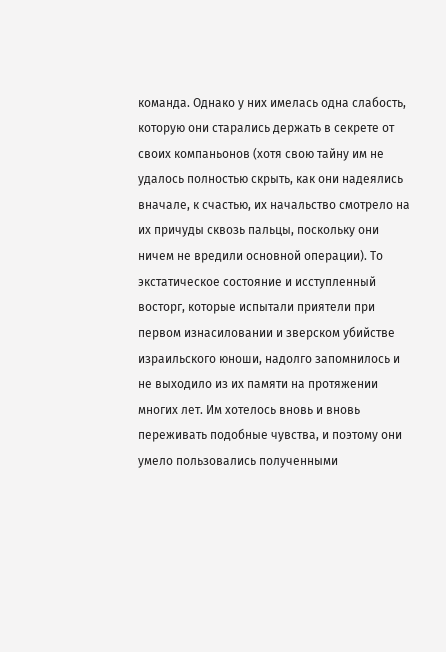команда. Однако у них имелась одна слабость, которую они старались держать в секрете от своих компаньонов (хотя свою тайну им не удалось полностью скрыть, как они надеялись вначале, к счастью, их начальство смотрело на их причуды сквозь пальцы, поскольку они ничем не вредили основной операции). То экстатическое состояние и исступленный восторг, которые испытали приятели при первом изнасиловании и зверском убийстве израильского юноши, надолго запомнилось и не выходило из их памяти на протяжении многих лет. Им хотелось вновь и вновь переживать подобные чувства, и поэтому они умело пользовались полученными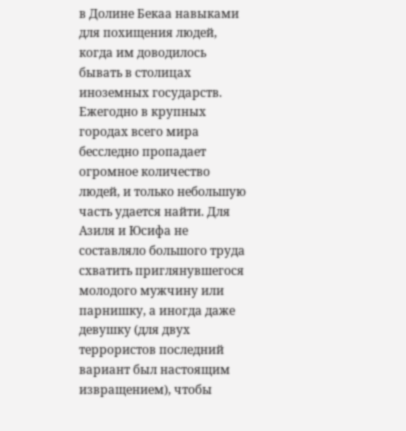в Долине Бекаа навыками для похищения людей, когда им доводилось бывать в столицах иноземных государств. Ежегодно в крупных городах всего мира бесследно пропадает огромное количество людей, и только небольшую часть удается найти. Для Азиля и Юсифа не составляло большого труда схватить приглянувшегося молодого мужчину или парнишку, а иногда даже девушку (для двух террористов последний вариант был настоящим извращением), чтобы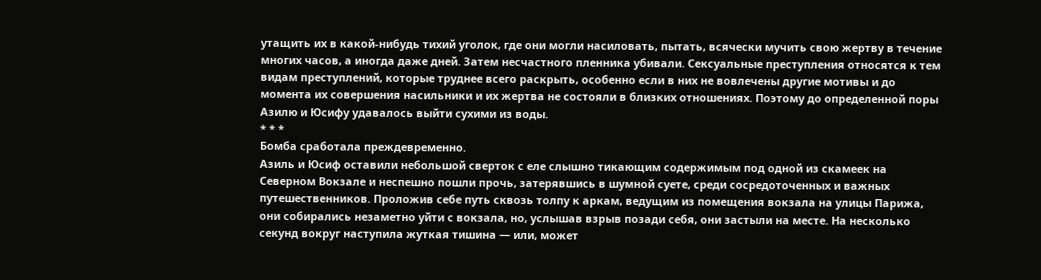утащить их в какой-нибудь тихий уголок, где они могли насиловать, пытать, всячески мучить свою жертву в течение многих часов, а иногда даже дней. Затем несчастного пленника убивали. Сексуальные преступления относятся к тем видам преступлений, которые труднее всего раскрыть, особенно если в них не вовлечены другие мотивы и до момента их совершения насильники и их жертва не состояли в близких отношениях. Поэтому до определенной поры Азилю и Юсифу удавалось выйти сухими из воды.
* * *
Бомба сработала преждевременно.
Азиль и Юсиф оставили небольшой сверток с еле слышно тикающим содержимым под одной из скамеек на Северном Вокзале и неспешно пошли прочь, затерявшись в шумной суете, среди сосредоточенных и важных путешественников. Проложив себе путь сквозь толпу к аркам, ведущим из помещения вокзала на улицы Парижа, они собирались незаметно уйти с вокзала, но, услышав взрыв позади себя, они застыли на месте. На несколько секунд вокруг наступила жуткая тишина — или, может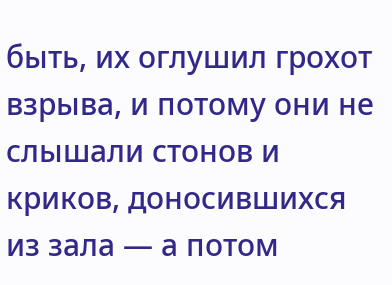быть, их оглушил грохот взрыва, и потому они не слышали стонов и криков, доносившихся из зала — а потом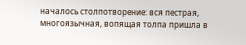началось столпотворение: вся пестрая, многоязычная, вопящая толпа пришла в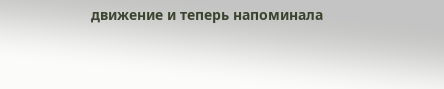движение и теперь напоминала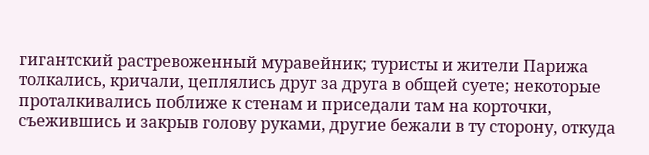гигантский растревоженный муравейник; туристы и жители Парижа толкались, кричали, цеплялись друг за друга в общей суете; некоторые проталкивались поближе к стенам и приседали там на корточки, съежившись и закрыв голову руками, другие бежали в ту сторону, откуда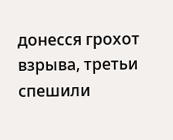донесся грохот взрыва, третьи спешили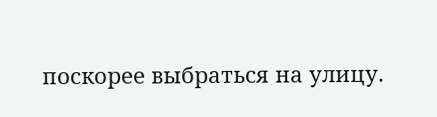поскорее выбраться на улицу.